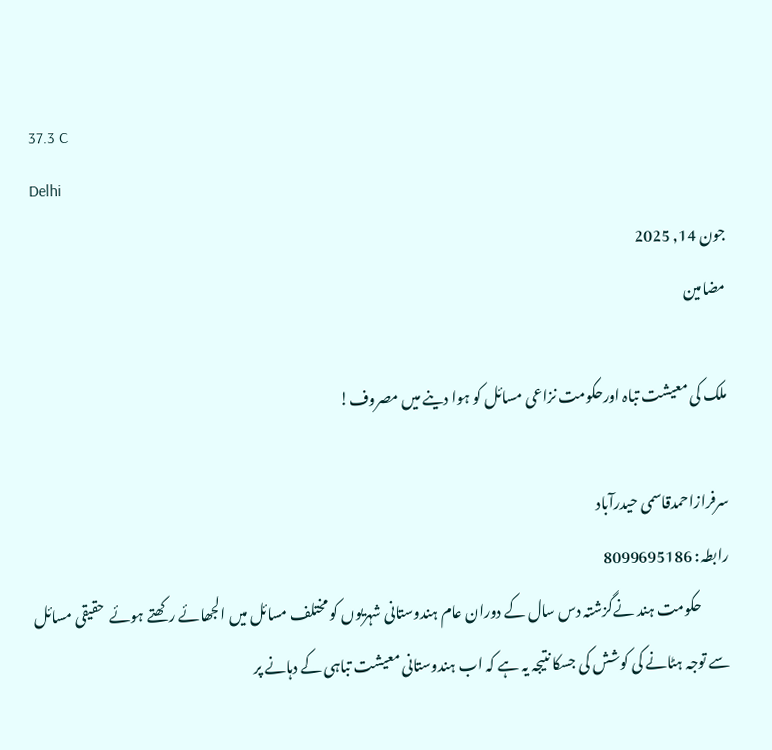37.3 C
Delhi
جون 14, 2025
مضامین

ملک کی معیشت تباہ اورحکومت نزاعی مسائل کو ہوا دینے میں مصروف!

سرفرازاحمدقاسمی حیدرآباد
رابطہ: 8099695186
          حکومت ہند نےگزشتہ دس سال کے دوران عام ہندوستانی شہریوں کو مختلف مسائل میں الجھائے رکھتے ہوئے  حقیقی مسائل سے توجہ ہٹانے کی کوشش کی جسکا نتیجہ یہ ہے کہ اب ہندوستانی معیشت تباہی کے دہانے پر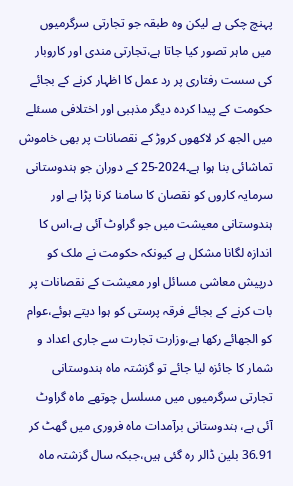پہنچ چکی ہے لیکن وہ طبقہ جو تجارتی سرگرمیوں میں ماہر تصور کیا جاتا ہے،تجارتی مندی اور کاروبار کی سست رفتاری پر رد عمل کا اظہار کرنے کے بجائے حکومت کے پیدا کردہ دیگر مذہبی اور اختلافی مسئلے میں الجھ کر لاکھوں کروڑ کے نقصانات پر بھی خاموش تماشائی بنا ہوا ہے۔2024-25 کے دوران جو ہندوستانی سرمایہ کاروں کو نقصان کا سامنا کرنا پڑا ہے اور ہندوستانی معیشت میں جو گراوٹ آئی ہے،اس کا اندازہ لگانا مشکل ہے کیونکہ حکومت نے ملک کو درپیش معاشی مسائل اور معیشت کے نقصانات پر بات کرنے کے بجائے فرقہ پرستی کو ہوا دیتے ہوئے،عوام کو الجھائے رکھا ہے،وزارت تجارت سے جاری اعداد و شمار کا جائزہ لیا جائے تو گزشتہ ماہ ہندوستانی تجارتی سرگرمیوں میں مسلسل چوتھے ماہ گراوٹ آئی ہے، ہندوستانی برآمدات ماہ فروری میں گھٹ کر 36.91 بلین ڈالر رہ گئی ہیں،جبکہ سال گزشتہ ماہ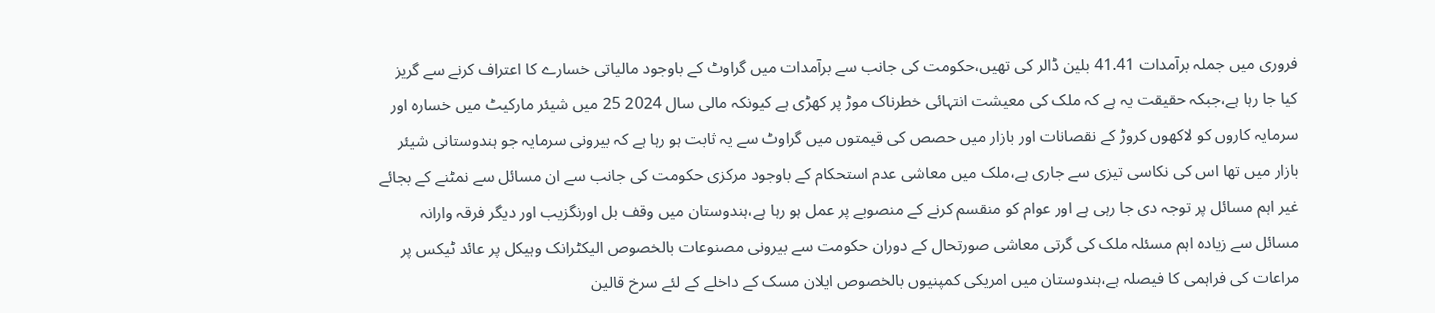فروری میں جملہ برآمدات 41.41 بلین ڈالر کی تھیں،حکومت کی جانب سے برآمدات میں گراوٹ کے باوجود مالیاتی خسارے کا اعتراف کرنے سے گریز کیا جا رہا ہے،جبکہ حقیقت یہ ہے کہ ملک کی معیشت انتہائی خطرناک موڑ پر کھڑی ہے کیونکہ مالی سال 2024 25 میں شیئر مارکیٹ میں خسارہ اور سرمایہ کاروں کو لاکھوں کروڑ کے نقصانات اور بازار میں حصص کی قیمتوں میں گراوٹ سے یہ ثابت ہو رہا ہے کہ بیرونی سرمایہ جو ہندوستانی شیئر بازار میں تھا اس کی نکاسی تیزی سے جاری ہے،ملک میں معاشی عدم استحکام کے باوجود مرکزی حکومت کی جانب سے ان مسائل سے نمٹنے کے بجائے غیر اہم مسائل پر توجہ دی جا رہی ہے اور عوام کو منقسم کرنے کے منصوبے پر عمل ہو رہا ہے،ہندوستان میں وقف بل اورنگزیب اور دیگر فرقہ وارانہ مسائل سے زیادہ اہم مسئلہ ملک کی گرتی معاشی صورتحال کے دوران حکومت سے بیرونی مصنوعات بالخصوص الیکٹرانک وہیکل پر عائد ٹیکس پر مراعات کی فراہمی کا فیصلہ ہے،ہندوستان میں امریکی کمپنیوں بالخصوص ایلان مسک کے داخلے کے لئے سرخ قالین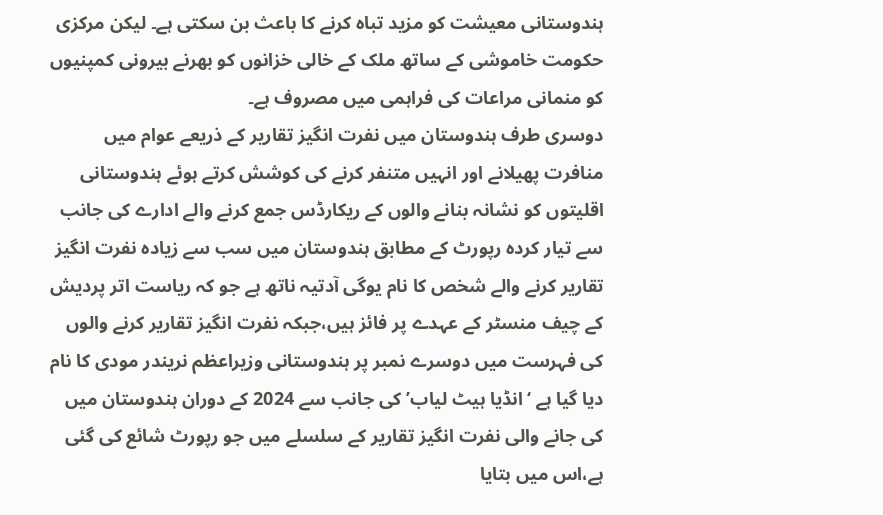ہندوستانی معیشت کو مزید تباہ کرنے کا باعث بن سکتی ہے۔ لیکن مرکزی حکومت خاموشی کے ساتھ ملک کے خالی خزانوں کو بھرنے بیرونی کمپنیوں کو منمانی مراعات کی فراہمی میں مصروف ہے۔
دوسری طرف ہندوستان میں نفرت انگیز تقاریر کے ذریعے عوام میں منافرت پھیلانے اور انہیں متنفر کرنے کی کوشش کرتے ہوئے ہندوستانی اقلیتوں کو نشانہ بنانے والوں کے ریکارڈس جمع کرنے والے ادارے کی جانب سے تیار کردہ رپورٹ کے مطابق ہندوستان میں سب سے زیادہ نفرت انگیز تقاریر کرنے والے شخص کا نام یوگی آدتیہ ناتھ ہے جو کہ ریاست اتر پردیش کے چیف منسٹر کے عہدے پر فائز ہیں،جبکہ نفرت انگیز تقاریر کرنے والوں کی فہرست میں دوسرے نمبر پر ہندوستانی وزیراعظم نریندر مودی کا نام دیا گیا ہے ‘انڈیا ہیٹ لیاب’ کی جانب سے 2024 کے دوران ہندوستان میں کی جانے والی نفرت انگیز تقاریر کے سلسلے میں جو رپورٹ شائع کی گئی ہے،اس میں بتایا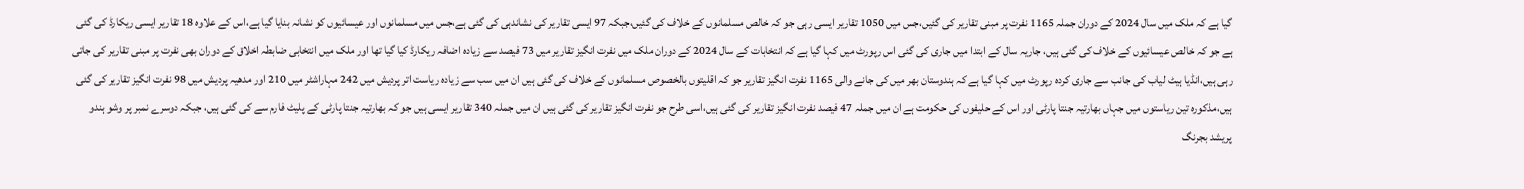گیا ہے کہ ملک میں سال 2024 کے دوران جملہ 1165 نفرت پر مبنی تقاریر کی گئیں،جس میں 1050 تقاریر ایسی رہی جو کہ خالص مسلمانوں کے خلاف کی گئیں،جبکہ 97 ایسی تقاریر کی نشاندہی کی گئی ہے،جس میں مسلمانوں اور عیسائیوں کو نشانہ بنایا گیا ہے،اس کے علاوہ 18 تقاریر ایسی ریکارڈ کی گئی ہے جو کہ خالص عیسائیوں کے خلاف کی گئی ہیں، جاریہ سال کے ابتدا میں جاری کی گئی اس رپورٹ میں کہا گیا ہے کہ انتخابات کے سال 2024 کے دوران ملک میں نفرت انگیز تقاریر میں 73 فیصد سے زیادہ اضافہ ریکارڈ کیا گیا تھا اور ملک میں انتخابی ضابطہ اخلاق کے دوران بھی نفرت پر مبنی تقاریر کی جاتی رہی ہیں،انڈیا ہیٹ لیاب کی جانب سے جاری کردہ رپورٹ میں کہا گیا ہے کہ ہندوستان بھر میں کی جانے والی 1165 نفرت انگیز تقاریر جو کہ اقلیتوں بالخصوص مسلمانوں کے خلاف کی گئی ہیں ان میں سب سے زیادہ ریاست اتر پردیش میں 242 مہاراشٹر میں 210 اور مدھیہ پردیش میں 98 نفرت انگیز تقاریر کی گئی ہیں،مذکورہ تین ریاستوں میں جہاں بھارتیہ جنتا پارٹی اور اس کے حلیفوں کی حکومت ہے ان میں جملہ 47 فیصد نفرت انگیز تقاریر کی گئی ہیں،اسی طرح جو نفرت انگیز تقاریر کی گئی ہیں ان میں جملہ 340 تقاریر ایسی ہیں جو کہ بھارتیہ جنتا پارٹی کے پلیٹ فارم سے کی گئی ہیں، جبکہ دوسرے نمبر پر وشو ہندو پریشد بجرنگ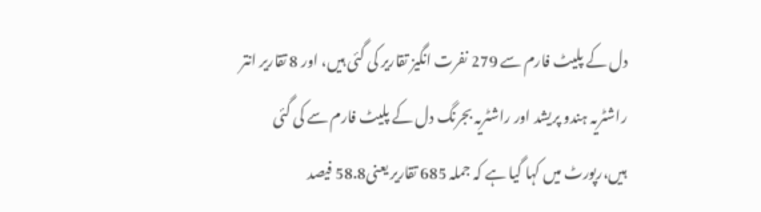دل کے پلیٹ فارم سے 279 نفرت انگیز تقاریر کی گئی ہیں، اور 8 تقاریر انتر راشٹریہ ہندو پریشد اور راشٹریہ بجرنگ دل کے پلیٹ فارم سے کی گئی ہیں،رپورٹ میں کہا گیا ہے کہ جملہ 685 تقاریر یعنی58.8 فیصد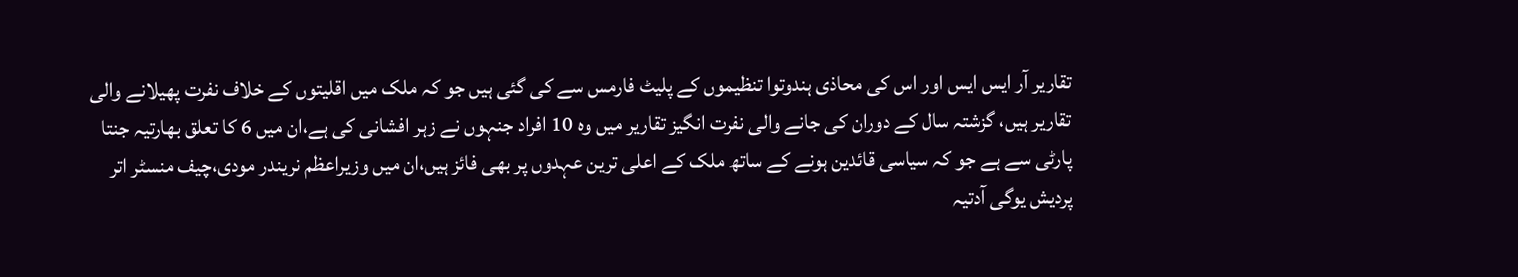تقاریر آر ایس ایس اور اس کی محاذی ہندوتوا تنظیموں کے پلیٹ فارمس سے کی گئی ہیں جو کہ ملک میں اقلیتوں کے خلاف نفرت پھیلانے والی تقاریر ہیں، گزشتہ سال کے دوران کی جانے والی نفرت انگیز تقاریر میں وہ 10 افراد جنہوں نے زہر افشانی کی ہے،ان میں 6 کا تعلق بھارتیہ جنتا پارٹی سے ہے جو کہ سیاسی قائدین ہونے کے ساتھ ملک کے اعلی ترین عہدوں پر بھی فائز ہیں،ان میں وزیراعظم نریندر مودی،چیف منسٹر اتر پردیش یوگی آدتیہ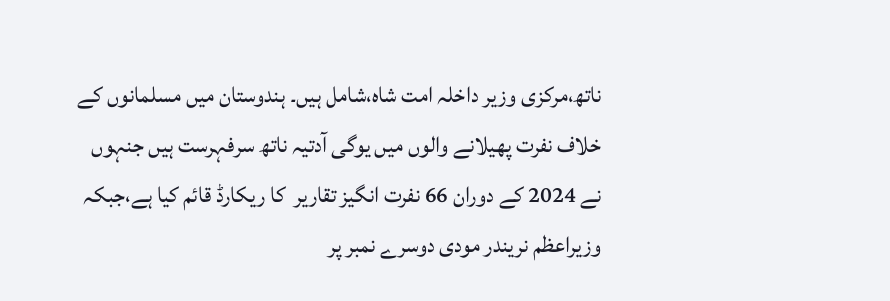ناتھ،مرکزی وزیر داخلہ امت شاہ،شامل ہیں۔ ہندوستان میں مسلمانوں کے خلاف نفرت پھیلانے والوں میں یوگی آدتیہ ناتھ سرفہرست ہیں جنہوں نے 2024 کے دوران 66 نفرت انگیز تقاریر  کا ریکارڈ قائم کیا ہے،جبکہ وزیراعظم نریندر مودی دوسرے نمبر پر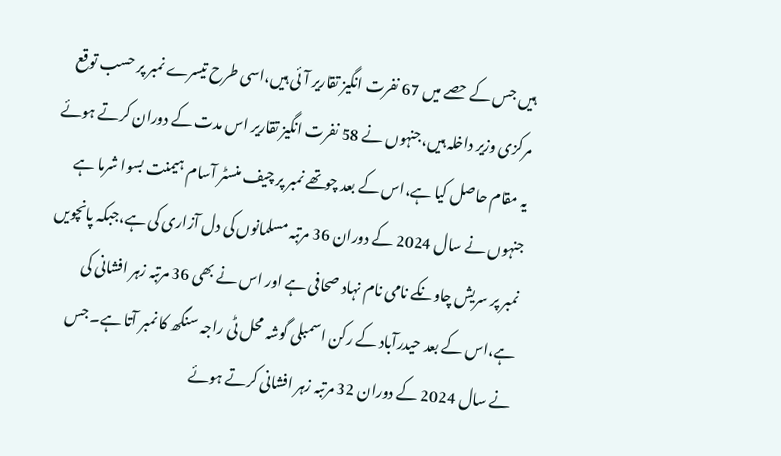ہیں جس کے حصے میں 67 نفرت انگیز تقاریر آئی ہیں،اسی طرح تیسرے نمبر پر حسب توقع مرکزی وزیر داخلہ ہیں،جنہوں نے 58 نفرت انگیز تقاریر اس مدت کے دوران کرتے ہوئے یہ مقام حاصل کیا ہے،اس کے بعد چوتھے نمبر پر چیف منسٹر آسام ہیمنت بسوا شرما ہے جنہوں نے سال 2024 کے دوران 36 مرتبہ مسلمانوں کی دل آزاری کی ہے،جبکہ پانچویں نمبر پر سریش چاونکے نامی نام نہاد صحافی ہے اور اس نے بھی 36 مرتبہ زہر افشانی کی ہے،اس کے بعد حیدرآباد کے رکن اسمبلی گوشہ محل ٹی راجہ سنگھ کا نمبر آتا ہے۔ جس نے سال 2024 کے دوران 32 مرتبہ زہر افشانی کرتے ہوئے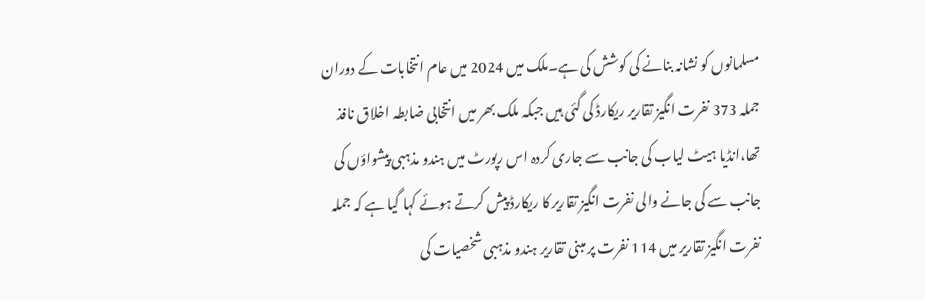مسلمانوں کو نشانہ بنانے کی کوشش کی ہے۔ملک میں 2024 میں عام انتخابات کے دوران جملہ 373 نفرت انگیز تقاریر ریکارڈ کی گئی ہیں جبکہ ملک بھر میں انتخابی ضابطہ اخلاق نافذ تھا،انڈیا ہیٹ لیاب کی جانب سے جاری کردہ اس رپورٹ میں ہندو مذہبی پیشواؤں کی جانب سے کی جانے والی نفرت انگیز تقاریر کا ریکارڈ پیش کرتے ہوئے کہا گیا ہے کہ جملہ نفرت انگیز تقاریر میں 114 نفرت پر مبنی تقاریر ہندو مذہبی شخصیات کی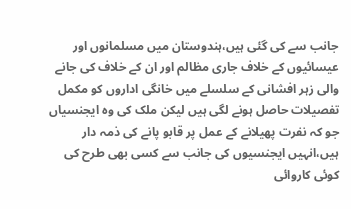جانب سے کی گئی ہیں،ہندوستان میں مسلمانوں اور عیسائیوں کے خلاف جاری مظالم اور ان کے خلاف کی جانے والی زہر افشانی کے سلسلے میں خانگی اداروں کو مکمل تفصیلات حاصل ہونے لگی ہیں لیکن ملک کی وہ ایجنسیاں جو کہ نفرت پھیلانے کے عمل پر قابو پانے کی ذمہ دار ہیں،انہیں ایجنسیوں کی جانب سے کسی بھی طرح کی کوئی کاروائی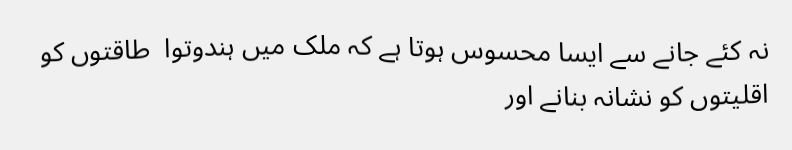نہ کئے جانے سے ایسا محسوس ہوتا ہے کہ ملک میں ہندوتوا  طاقتوں کو اقلیتوں کو نشانہ بنانے اور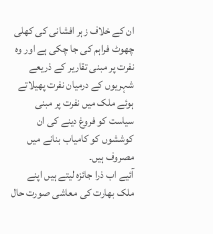ان کے خلاف زہر افشانی کی کھلی چھوٹ فراہم کی جا چکی ہے اور وہ نفرت پر مبنی تقاریر کے ذریعے شہریوں کے درمیان نفرت پھیلاتے ہوئے ملک میں نفرت پر مبنی سیاست کو فروغ دینے کی ان کوششوں کو کامیاب بنانے میں مصروف ہیں۔
آئیے اب ذرا جائزہ لیتے ہیں اپنے ملک بھارت کی معاشی صورت حال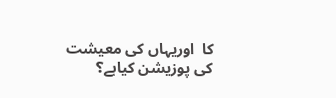کا  اوریہاں کی معیشت کی پوزیشن کیاہے؟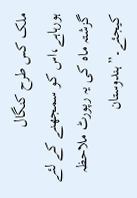ملک کس طرح کنگال ہورہاہے،اس کو سمجھنے کے لئے گزشتہ ماہ کی یہ رپورٹ ملاحظہ کیجئے۔”ہندوستان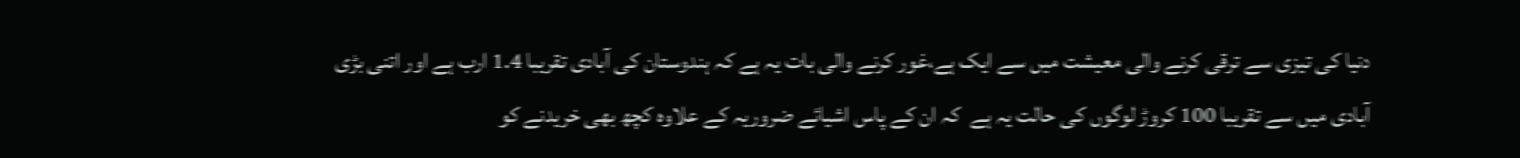دنیا کی تیزی سے ترقی کرنے والی معیشت میں سے ایک ہے،غور کرنے والی بات یہ ہے کہ ہندوستان کی آبادی تقریبا 1.4 ارب ہے اور اتنی بڑی آبادی میں سے تقریبا 100 کروڑ لوگوں کی حالت یہ ہے  کہ ان کے پاس اشیائے ضروریہ کے علاوہ کچھ بھی خریدنے کو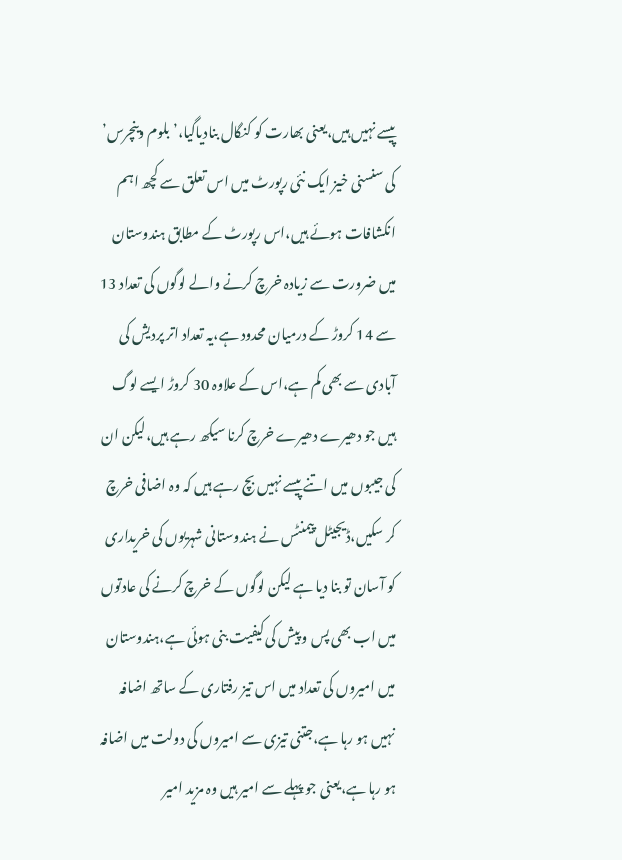پیسے نہیں ہیں،یعنی بھارت کو کنگال بنادیاگیا،’بلوم وینچرس’ کی سنسنی خیز ایک نئی رپورٹ میں اس تعلق سے کچھ اہم انکشافات ہوئے ہیں،اس رپورٹ کے مطابق ہندوستان میں ضرورت سے زیادہ خرچ کرنے والے لوگوں کی تعداد 13 سے 14 کروڑ کے درمیان محدود ہے،یہ تعداد اتر پردیش کی آبادی سے بھی کم ہے،اس کے علاوہ 30 کروڑ ایسے لوگ ہیں جو دھیرے دھیرے خرچ کرنا سیکھ رہے ہیں،لیکن ان کی جیبوں میں اتنے پیسے نہیں بچ رہے ہیں کہ وہ اضافی خرچ کر سکیں،ڈیجیٹل پیمنٹس نے ہندوستانی شہریوں کی خریداری کو آسان تو بنا دیا ہے لیکن لوگوں کے خرچ کرنے کی عادتوں میں اب بھی پس و پیش کی کیفیت بنی ہوئی ہے،ہندوستان میں امیروں کی تعداد میں اس تیز رفتاری کے ساتھ اضافہ نہیں ہو رہا ہے،جتنی تیزی سے امیروں کی دولت میں اضافہ ہو رہا ہے،یعنی جو پہلے سے امیر ہیں وہ مزید امیر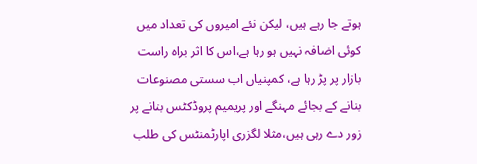ہوتے جا رہے ہیں، لیکن نئے امیروں کی تعداد میں کوئی اضافہ نہیں ہو رہا ہے،اس کا اثر براہ راست بازار پر پڑ رہا ہے، کمپنیاں اب سستی مصنوعات بنانے کے بجائے مہنگے اور پریمیم پروڈکٹس بنانے پر زور دے رہی ہیں،مثلا لگزری اپارٹمنٹس کی طلب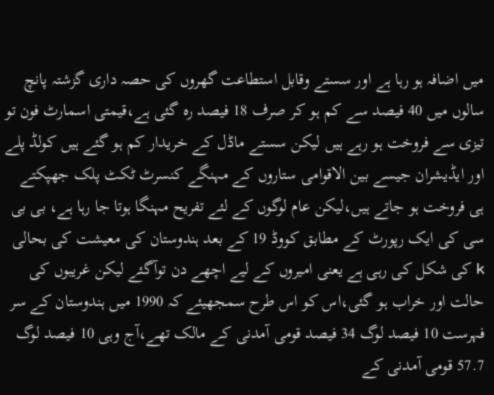میں اضافہ ہو رہا ہے اور سستے وقابل استطاعت گھروں کی حصہ داری گزشتہ پانچ سالوں میں 40 فیصد سے کم ہو کر صرف 18 فیصد رہ گئی ہے،قیمتی اسمارٹ فون تو تیزی سے فروخت ہو رہے ہیں لیکن سستے ماڈل کے خریدار کم ہو گئے ہیں کولڈ پلے اور ایڈیشران جیسے بین الاقوامی ستاروں کے مہنگے کنسرٹ ٹکٹ پلک جھپکتے ہی فروخت ہو جاتے ہیں،لیکن عام لوگوں کے لئے تفریح مہنگا ہوتا جا رہا ہے، بی بی سی کی ایک رپورٹ کے مطابق کووڈ 19 کے بعد ہندوستان کی معیشت کی بحالی k کی شکل کی رہی ہے یعنی امیروں کے لیے اچھے دن توآگئے لیکن غریبوں کی حالت اور خراب ہو گئی،اس کو اس طرح سمجھیئے کہ 1990 میں ہندوستان کے سر فہرست 10 فیصد لوگ 34 فیصد قومی آمدنی کے مالک تھے،آج وہی 10 فیصد لوگ 57.7 قومی آمدنی کے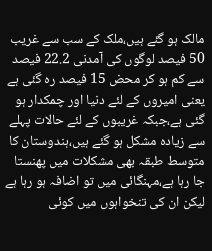مالک ہو گئے ہیں،ملک کے سب سے غریب 50 فیصد لوگوں کی آمدنی 22.2 فیصد سے کم ہو کر محض 15 فیصد رہ گئی ہے یعنی امیروں کے لئے دنیا اور چمکدار ہو گئی ہے،جبکہ غریبوں کے لئے حالات پہلے سے زیادہ مشکل ہو گئے ہیں،ہندوستان کا متوسط طبقہ بھی مشکلات میں پھنستا جا رہا ہے،مہنگائی میں تو اضافہ ہو رہا ہے لیکن ان کی تنخواہوں میں کوئی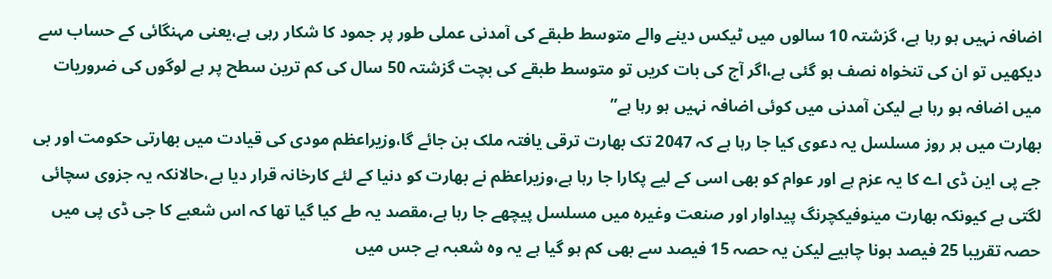اضافہ نہیں ہو رہا ہے، گزشتہ 10 سالوں میں ٹیکس دینے والے متوسط طبقے کی آمدنی عملی طور پر جمود کا شکار رہی ہے،یعنی مہنگائی کے حساب سے دیکھیں تو ان کی تنخواہ نصف ہو گئی ہے،اگر آج کی بات کریں تو متوسط طبقے کی بچت گزشتہ 50 سال کی کم ترین سطح پر ہے لوگوں کی ضروریات میں اضافہ ہو رہا ہے لیکن آمدنی میں کوئی اضافہ نہیں ہو رہا ہے”
بھارت میں ہر روز مسلسل یہ دعوی کیا جا رہا ہے کہ 2047 تک بھارت ترقی یافتہ ملک بن جائے گا،وزیراعظم مودی کی قیادت میں بھارتی حکومت اور بی جے پی این ڈی اے کا یہ عزم ہے اور عوام کو بھی اسی کے لیے پکارا جا رہا ہے،وزیراعظم نے بھارت کو دنیا کے لئے کارخانہ قرار دیا ہے،حالانکہ یہ جزوی سچائی لگتی ہے کیونکہ بھارت مینوفیکچرنگ پیداوار اور صنعت وغیرہ میں مسلسل پیچھے جا رہا ہے،مقصد یہ طے کیا گیا تھا کہ اس شعبے کا جی ڈی پی میں حصہ تقریبا 25 فیصد ہونا چاہیے لیکن یہ حصہ 15 فیصد سے بھی کم ہو گیا ہے یہ وہ شعبہ ہے جس میں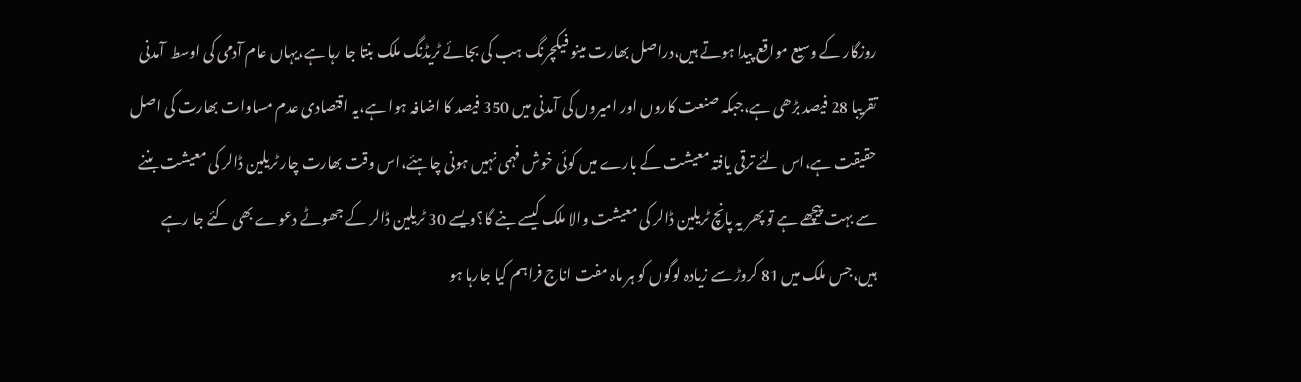روزگار کے وسیع مواقع پیدا ہوتے ہیں،دراصل بھارت مینو فیکچرنگ ہب کی بجائے ٹریڈنگ ملک بنتا جا رہا ہے،یہاں عام آدمی کی اوسط  آمدنی تقریبا 28 فیصد بڑھی ہے،جبکہ صنعت کاروں اور امیروں کی آمدنی میں 350 فیصد کا اضافہ ہوا ہے،یہ اقتصادی عدم مساوات بھارت کی اصل حقیقت ہے،اس لئے ترقی یافتہ معیشت کے بارے میں کوئی خوش فہمی نہیں ہونی چاہئے،اس وقت بھارت چار ٹریلین ڈالر کی معیشت بننے سے بہت پیچھے ہے تو پھر یہ پانچ ٹریلین ڈالر کی معیشت والا ملک کیسے بنے گا؟ویسے 30 ٹریلین ڈالر کے جھوٹے دعوے بھی کئے جا رہے ہیں،جس ملک میں 81 کروڑ سے زیادہ لوگوں کو ہر ماہ مفت اناج فراہم کیا جارہا ہو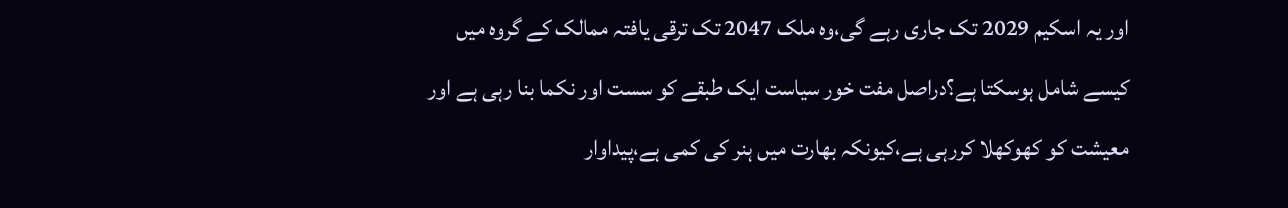اور یہ اسکیم 2029 تک جاری رہے گی،وہ ملک 2047 تک ترقی یافتہ ممالک کے گروہ میں کیسے شامل ہوسکتا ہے؟دراصل مفت خور سیاست ایک طبقے کو سست اور نکما بنا رہی ہے اور معیشت کو کھوکھلا کررہی ہے،کیونکہ بھارت میں ہنر کی کمی ہے،پیداوار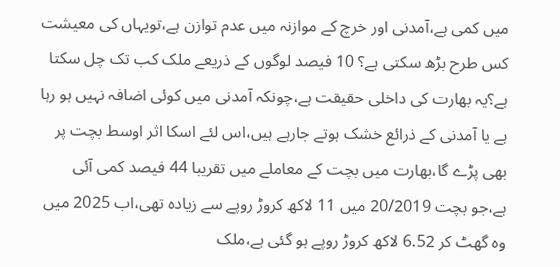میں کمی ہے،آمدنی اور خرچ کے موازنہ میں عدم توازن ہے،تویہاں کی معیشت کس طرح بڑھ سکتی ہے؟ 10 فیصد لوگوں کے ذریعے ملک کب تک چل سکتا ہے؟یہ بھارت کی داخلی حقیقت ہے،چونکہ آمدنی میں کوئی اضافہ نہیں ہو رہا ہے یا آمدنی کے ذرائع خشک ہوتے جارہے ہیں،اس لئے اسکا اثر اوسط بچت پر بھی پڑے گا،بھارت میں بچت کے معاملے میں تقریبا 44 فیصد کمی آئی ہے،جو بچت 20/2019 میں 11 لاکھ کروڑ روپے سے زیادہ تھی،اب 2025 میں وہ گھٹ کر 6.52 لاکھ کروڑ روپے ہو گئی ہے،ملک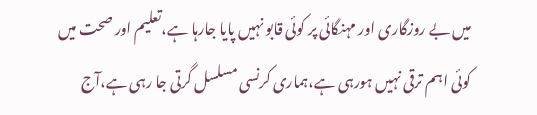میں بے روزگاری اور مہنگائی پر کوئی قابو نہیں پایا جارہا ہے،تعلیم اور صحت میں کوئی اہم ترقی نہیں ہورہی ہے،ہماری کرنسی مسلسل گرتی جا رہی ہے،آج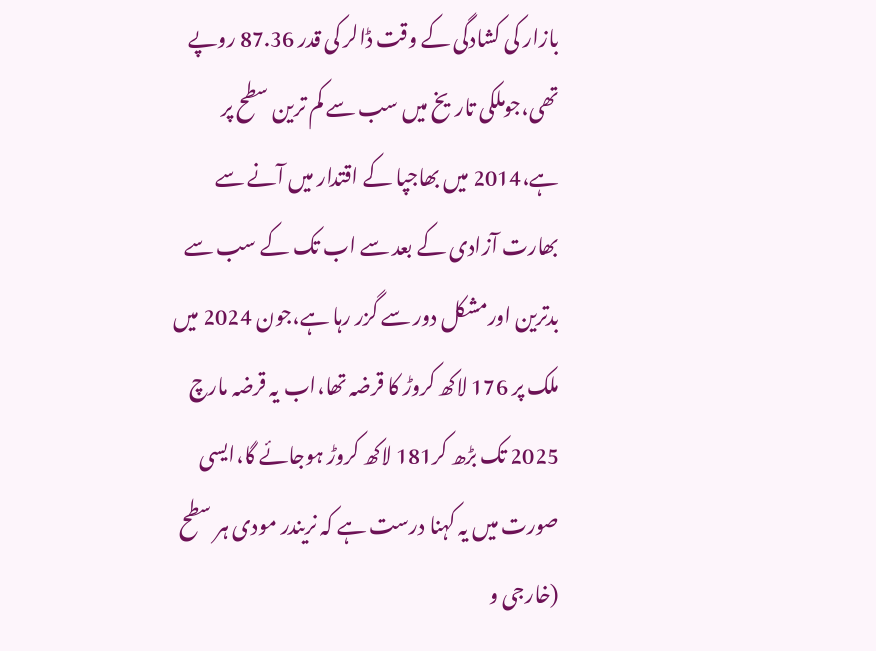بازار کی کشادگی کے وقت ڈالر کی قدر 87.36 روپے تھی،جوملکی تاریخ میں سب سے کم ترین سطح پر ہے،2014 میں بھاجپا کے اقتدار میں آنے سے بھارت آزادی کے بعد سے اب تک کے سب سے بدترین اورمشکل دور سے گزر رہا ہے،جون 2024 میں ملک پر 176 لاکھ کروڑ کا قرضہ تھا،اب یہ قرضہ مارچ 2025 تک بڑھ کر181 لاکھ کروڑ ہوجائے گا،ایسی صورت میں یہ کہنا درست ہے کہ نریندر مودی ہر سطح (خارجی و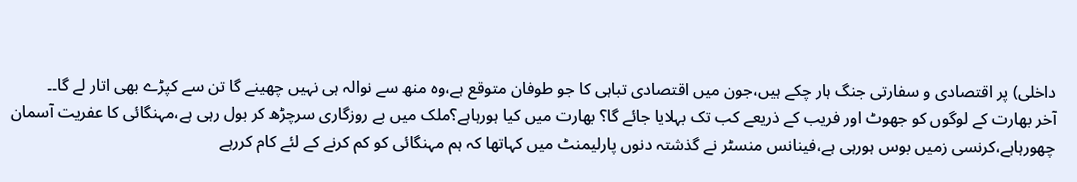داخلی) پر اقتصادی و سفارتی‌ جنگ ہار چکے ہیں،جون میں اقتصادی تباہی کا جو طوفان متوقع ہے،وہ منھ سے نوالہ ہی نہیں چھینے گا تن سے کپڑے بھی اتار لے گا۔۔
آخر بھارت کے لوگوں کو جھوٹ اور فریب کے ذریعے کب تک بہلایا جائے گا؟ بھارت میں کیا ہورہاہے؟ملک میں بے روزگاری سرچڑھ کر بول رہی ہے،مہنگائی کا عفریت آسمان چھورہاہے،کرنسی زمیں بوس ہورہی ہے،فینانس منسٹر نے گذشتہ دنوں پارلیمنٹ میں کہاتھا کہ ہم مہنگائی کو کم کرنے کے لئے کام کررہے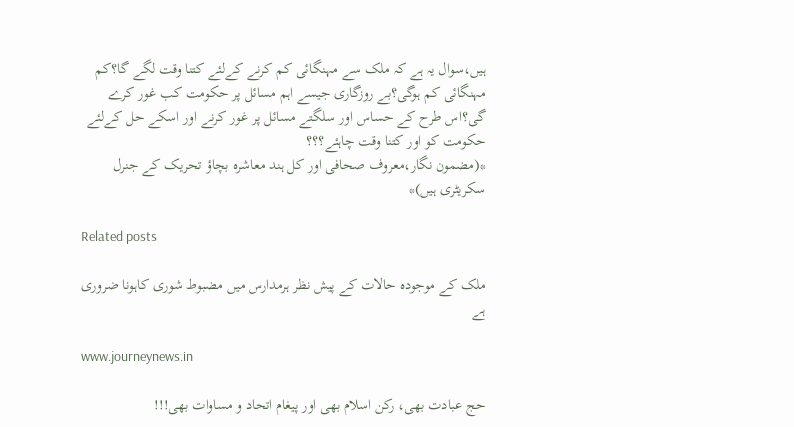ہیں،سوال یہ ہے کہ ملک سے مہنگائی کم کرنے کےلئے کتنا وقت لگے گا؟کم مہنگائی کم ہوگی؟بے روزگاری جیسے اہم مسائل پر حکومت کب غور کرے گی؟اس طرح کے حساس اور سلگتے مسائل پر غور کرنے اور اسکے حل کےلئے حکومت کو اور کتنا وقت چاہئے؟؟؟
*(مضمون نگار،معروف صحافی اور کل ہند معاشرہ بچاؤ تحریک کے جنرل سکریٹری ہیں)*

Related posts

ملک کے موجودہ حالات کے پیش نظر ہرمدارس میں مضبوط شوری کاہونا ضروری ہے

www.journeynews.in

حج عبادت بھی، رکن اسلام بھی اور پیغام اتحاد و مساوات بھی!!!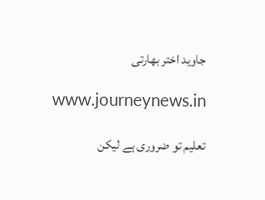جاوید اختر بھارتی

www.journeynews.in

تعلیم تو ضروری ہے لیکن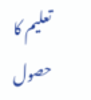تعلیم کا حصول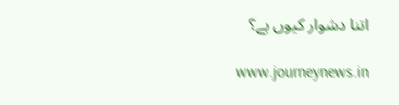اتنا دشوار کیوں ہے؟

www.journeynews.in